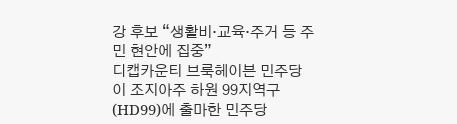강 후보 “생활비·교육·주거 등 주민 현안에 집중”
디캡카운티 브룩헤이븐 민주당이 조지아주 하원 99지역구(HD99)에 출마한 민주당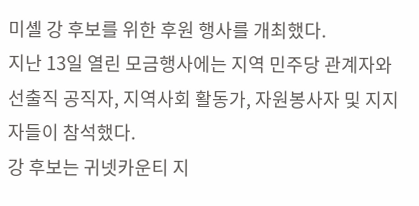미셸 강 후보를 위한 후원 행사를 개최했다.
지난 13일 열린 모금행사에는 지역 민주당 관계자와 선출직 공직자, 지역사회 활동가, 자원봉사자 및 지지자들이 참석했다.
강 후보는 귀넷카운티 지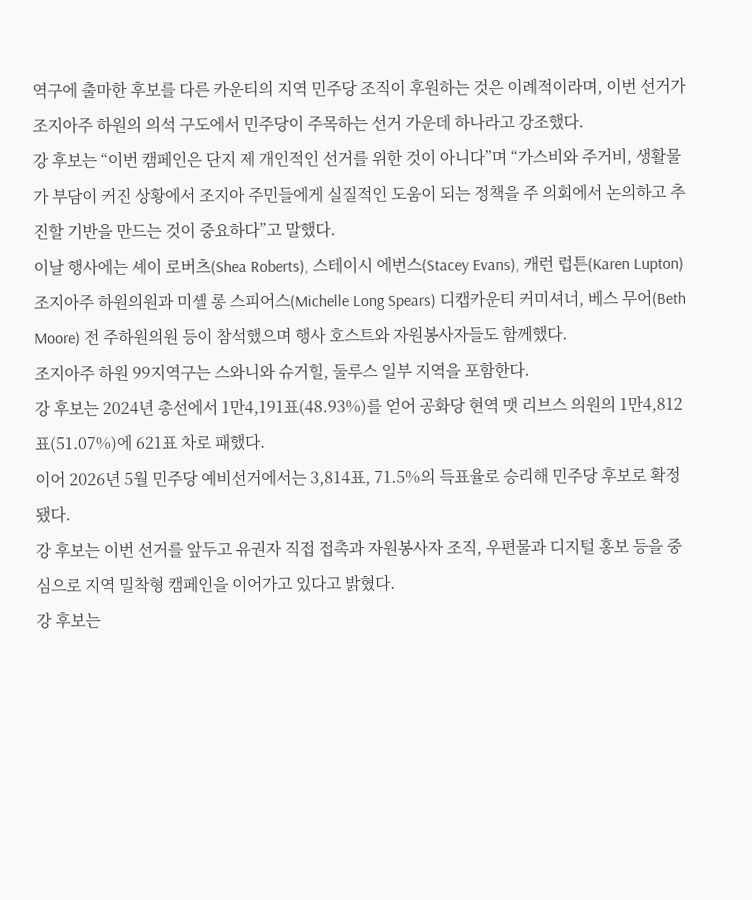역구에 출마한 후보를 다른 카운티의 지역 민주당 조직이 후원하는 것은 이례적이라며, 이번 선거가 조지아주 하원의 의석 구도에서 민주당이 주목하는 선거 가운데 하나라고 강조했다.
강 후보는 “이번 캠페인은 단지 제 개인적인 선거를 위한 것이 아니다”며 “가스비와 주거비, 생활물가 부담이 커진 상황에서 조지아 주민들에게 실질적인 도움이 되는 정책을 주 의회에서 논의하고 추진할 기반을 만드는 것이 중요하다”고 말했다.
이날 행사에는 셰이 로버츠(Shea Roberts), 스테이시 에번스(Stacey Evans), 캐런 럽튼(Karen Lupton) 조지아주 하원의원과 미셸 롱 스피어스(Michelle Long Spears) 디캡카운티 커미셔너, 베스 무어(Beth Moore) 전 주하원의원 등이 참석했으며 행사 호스트와 자원봉사자들도 함께했다.
조지아주 하원 99지역구는 스와니와 슈거힐, 둘루스 일부 지역을 포함한다.
강 후보는 2024년 총선에서 1만4,191표(48.93%)를 얻어 공화당 현역 맷 리브스 의원의 1만4,812표(51.07%)에 621표 차로 패했다.
이어 2026년 5월 민주당 예비선거에서는 3,814표, 71.5%의 득표율로 승리해 민주당 후보로 확정됐다.
강 후보는 이번 선거를 앞두고 유권자 직접 접촉과 자원봉사자 조직, 우편물과 디지털 홍보 등을 중심으로 지역 밀착형 캠페인을 이어가고 있다고 밝혔다.
강 후보는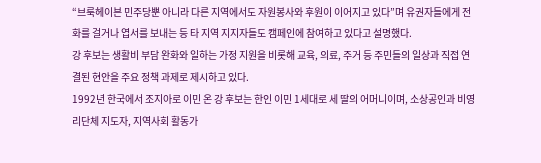“브룩헤이븐 민주당뿐 아니라 다른 지역에서도 자원봉사와 후원이 이어지고 있다”며 유권자들에게 전화를 걸거나 엽서를 보내는 등 타 지역 지지자들도 캠페인에 참여하고 있다고 설명했다.
강 후보는 생활비 부담 완화와 일하는 가정 지원을 비롯해 교육, 의료, 주거 등 주민들의 일상과 직접 연결된 현안을 주요 정책 과제로 제시하고 있다.
1992년 한국에서 조지아로 이민 온 강 후보는 한인 이민 1세대로 세 딸의 어머니이며, 소상공인과 비영리단체 지도자, 지역사회 활동가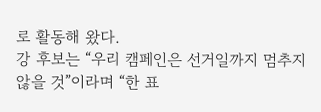로 활동해 왔다.
강 후보는 “우리 캠페인은 선거일까지 멈추지 않을 것”이라며 “한 표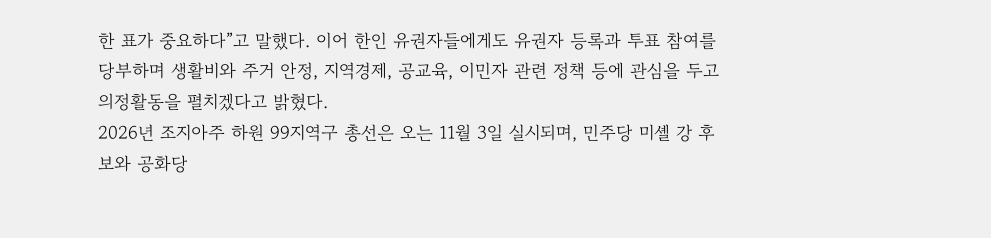한 표가 중요하다”고 말했다. 이어 한인 유권자들에게도 유권자 등록과 투표 참여를 당부하며 생활비와 주거 안정, 지역경제, 공교육, 이민자 관련 정책 등에 관심을 두고 의정활동을 펼치겠다고 밝혔다.
2026년 조지아주 하원 99지역구 총선은 오는 11월 3일 실시되며, 민주당 미셸 강 후보와 공화당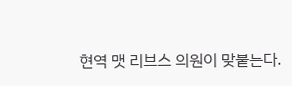현역 맷 리브스 의원이 맞붙는다.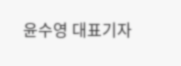윤수영 대표기자